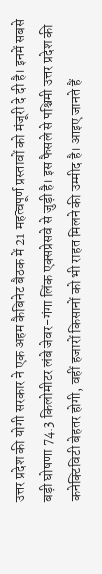उत्तर प्रदेश की योगी सरकार ने एक अहम कैबिनेट बैठक में 21 महत्वपूर्ण प्रस्तावों को मंजूरी दे दी है। इनमें सबसे बड़ी घोषणा 74.3 किलोमीटर लंबे जेवर-गंगा लिंक एक्सप्रेसवे से जुड़ी है। इस फैसले से पश्चिमी उत्तर प्रदेश की कनेक्टिविटी बेहतर होगी, वहीं हजारों किसानों को भी राहत मिलने की उम्मीद है। आइए जानते हैं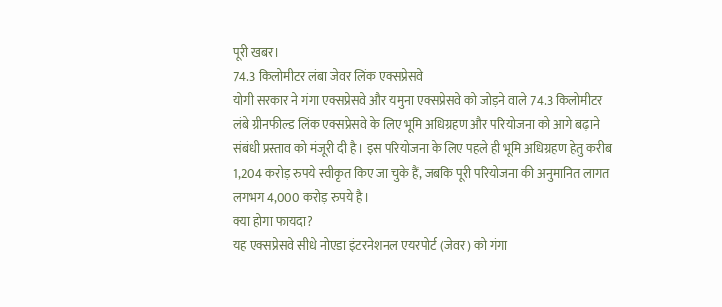पूरी खबर।
74.3 किलोमीटर लंबा जेवर लिंक एक्सप्रेसवे
योगी सरकार ने गंगा एक्सप्रेसवे और यमुना एक्सप्रेसवे को जोड़ने वाले 74.3 किलोमीटर लंबे ग्रीनफील्ड लिंक एक्सप्रेसवे के लिए भूमि अधिग्रहण और परियोजना को आगे बढ़ाने संबंधी प्रस्ताव को मंजूरी दी है। इस परियोजना के लिए पहले ही भूमि अधिग्रहण हेतु करीब 1,204 करोड़ रुपये स्वीकृत किए जा चुके हैं, जबकि पूरी परियोजना की अनुमानित लागत लगभग 4,000 करोड़ रुपये है।
क्या होगा फायदा?
यह एक्सप्रेसवे सीधे नोएडा इंटरनेशनल एयरपोर्ट (जेवर) को गंगा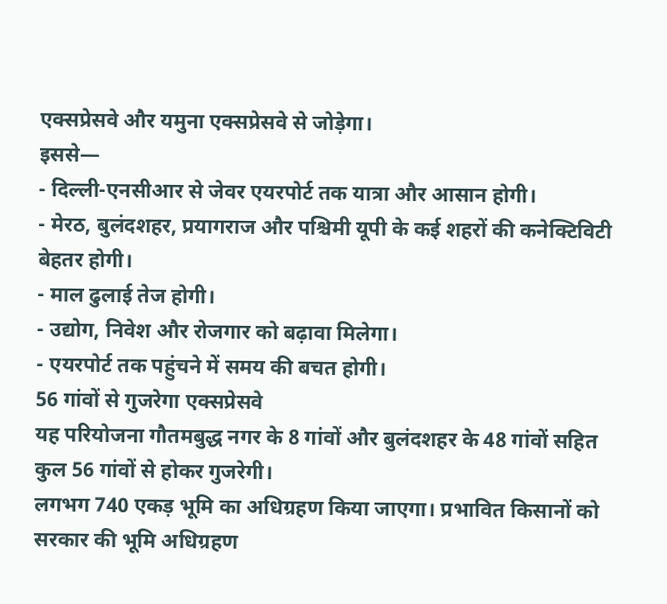एक्सप्रेसवे और यमुना एक्सप्रेसवे से जोड़ेगा।
इससे—
- दिल्ली-एनसीआर से जेवर एयरपोर्ट तक यात्रा और आसान होगी।
- मेरठ, बुलंदशहर, प्रयागराज और पश्चिमी यूपी के कई शहरों की कनेक्टिविटी बेहतर होगी।
- माल ढुलाई तेज होगी।
- उद्योग, निवेश और रोजगार को बढ़ावा मिलेगा।
- एयरपोर्ट तक पहुंचने में समय की बचत होगी।
56 गांवों से गुजरेगा एक्सप्रेसवे
यह परियोजना गौतमबुद्ध नगर के 8 गांवों और बुलंदशहर के 48 गांवों सहित कुल 56 गांवों से होकर गुजरेगी।
लगभग 740 एकड़ भूमि का अधिग्रहण किया जाएगा। प्रभावित किसानों को सरकार की भूमि अधिग्रहण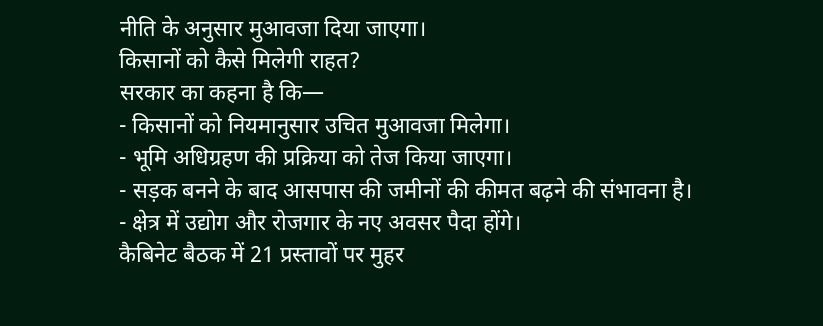नीति के अनुसार मुआवजा दिया जाएगा।
किसानों को कैसे मिलेगी राहत?
सरकार का कहना है कि—
- किसानों को नियमानुसार उचित मुआवजा मिलेगा।
- भूमि अधिग्रहण की प्रक्रिया को तेज किया जाएगा।
- सड़क बनने के बाद आसपास की जमीनों की कीमत बढ़ने की संभावना है।
- क्षेत्र में उद्योग और रोजगार के नए अवसर पैदा होंगे।
कैबिनेट बैठक में 21 प्रस्तावों पर मुहर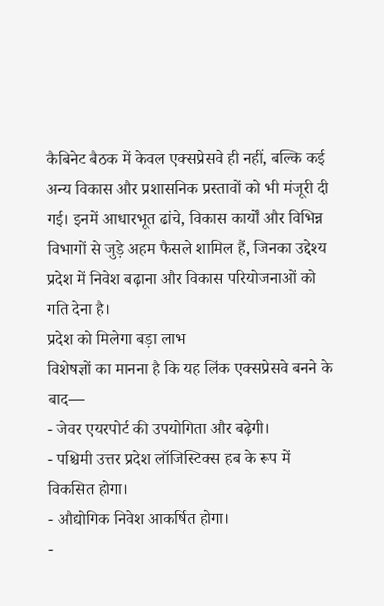कैबिनेट बैठक में केवल एक्सप्रेसवे ही नहीं, बल्कि कई अन्य विकास और प्रशासनिक प्रस्तावों को भी मंजूरी दी गई। इनमें आधारभूत ढांचे, विकास कार्यों और विभिन्न विभागों से जुड़े अहम फैसले शामिल हैं, जिनका उद्देश्य प्रदेश में निवेश बढ़ाना और विकास परियोजनाओं को गति देना है।
प्रदेश को मिलेगा बड़ा लाभ
विशेषज्ञों का मानना है कि यह लिंक एक्सप्रेसवे बनने के बाद—
- जेवर एयरपोर्ट की उपयोगिता और बढ़ेगी।
- पश्चिमी उत्तर प्रदेश लॉजिस्टिक्स हब के रूप में विकसित होगा।
- औद्योगिक निवेश आकर्षित होगा।
-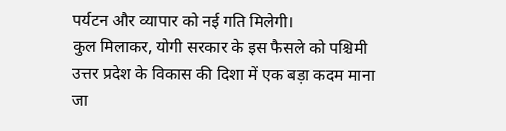पर्यटन और व्यापार को नई गति मिलेगी।
कुल मिलाकर, योगी सरकार के इस फैसले को पश्चिमी उत्तर प्रदेश के विकास की दिशा में एक बड़ा कदम माना जा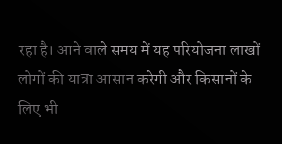रहा है। आने वाले समय में यह परियोजना लाखों लोगों की यात्रा आसान करेगी और किसानों के लिए भी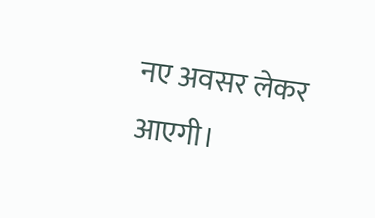नए अवसर लेकर आएगी।